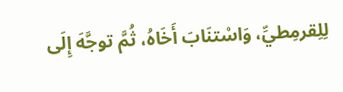لِلِقرمِطيِّ، وَاسْتنَابَ أَخَاهُ، ثُمَّ توجَّهَ إِلَى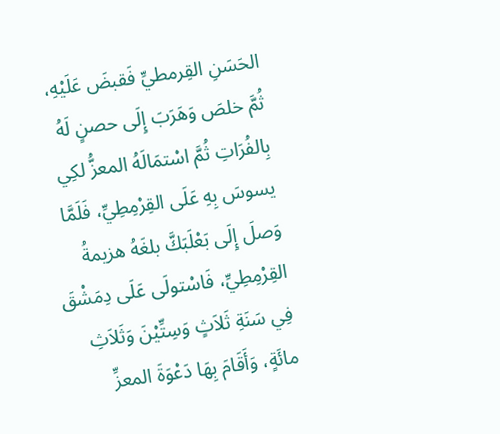الحَسَنِ القِرمطيِّ فَقبضَ عَلَيْهِ، ثُمَّ خلصَ وَهَرَبَ إِلَى حصنٍ لَهُ بِالفُرَاتِ ثُمَّ اسْتمَالَهُ المعزُّ لكِي يسوسَ بِهِ عَلَى القِرْمِطِيِّ، فَلَمَّا وَصلَ إِلَى بَعْلَبَكَّ بلغَهُ هزيمةُ القِرْمِطِيِّ، فَاسْتولَى عَلَى دِمَشْقَ فِي سَنَةِ ثَلاَثٍ وَسِتِّيْنَ وَثَلاَثِ مائَةٍ، وَأَقَامَ بِهَا دَعْوَةَ المعزِّ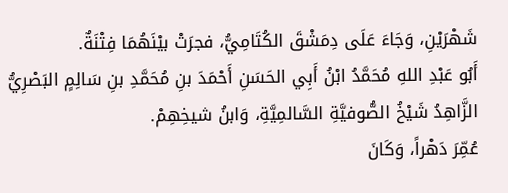شَهْرَيْنِ، وَجَاءَ عَلَى دِمَشْقَ الكُتَامِيُّ، فجرَتْ بيْنَهُمَا فِتْنَةٌ.
أَبُو عَبْدِ اللهِ مُحَمَّدُ ابْنُ أَبِي الحَسَنِ أَحْمَدَ بنِ مُحَمَّدِ بنِ سَالِمٍ البَصْرِيُّ الزَّاهِدُ شَيْخُ الصُّوفيَّةِ السَّالمِيَّةِ، وَابنُ شيخِهِمْ.
عُمِّرَ دَهْراً، وَكَانَ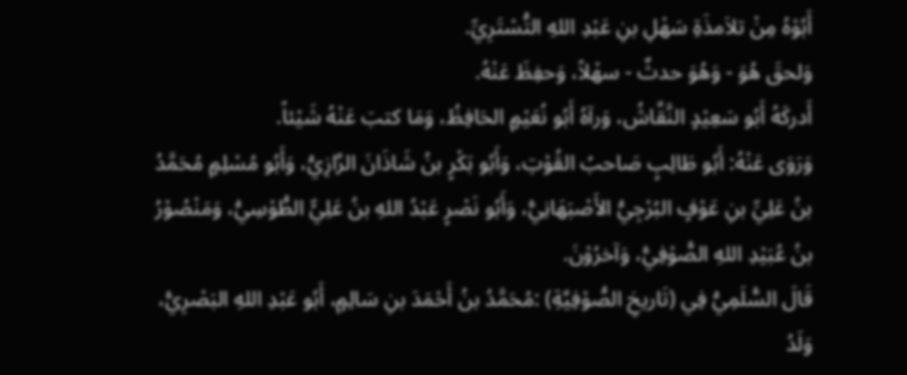أَبُوْهُ مِنْ تلاَمذَةِ سَهْلِ بنِ عَبْدِ اللهِ التُّسْتَرِيِّ.
وَلحقَ هُوَ - وَهُوَ حدثٌ - سهْلاً، وَحفِظَ عَنْهُ.
أَدركَهُ أَبُو سَعِيْدٍ النَّقَّاشُ، وَرآهُ أَبُو نُعَيْمٍ الحَافِظُ، وَمَا كتبَ عَنْهُ شَيْئاً.
وَرَوَى عَنْهُ: أَبُو طَالِبٍ صَاحبُ القُوْتِ، وَأَبُو بَكْرٍ بنُ شَاذَانَ الرَّازِيُّ، وَأَبُو مُسْلِمٍ مُحَمَّدُ بنُ عَلِيِّ بنِ عَوْفٍ البُرْجِيُّ الأَصْبَهَانِيُّ، وَأَبُو نَصْرٍ عَبْدُ اللهِ بنُ عَلِيٍّ الطُّوْسِيُّ، وَمَنْصُوْرُ بنُ عُبَيْدِ اللهِ الصُّوْفِيُّ، وَآخرُوْنَ.
قَالَ السُّلَمِيُّ فِي (تَاريخِ الصُّوْفِيَّةِ) :مُحَمَّدُ بنُ أَحْمَدَ بنِ سَالِمٍ، أَبُو عَبْدِ اللهِ البَصْرِيُّ، وَلَدُ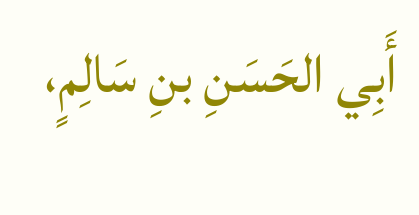أَبِي الحَسَنِ بنِ سَالِمٍ،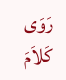رَوَى كَلاَمَ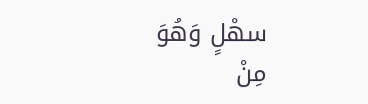سهْلٍ وَهُوَ مِنْ